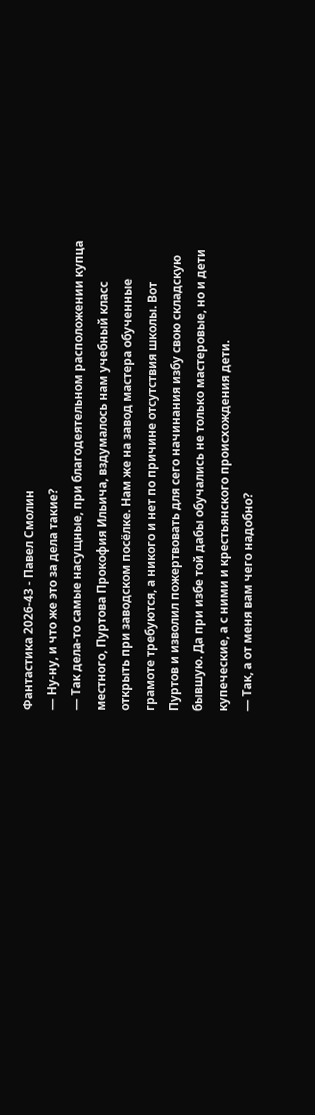Фантастика 2026-43 - Павел Смолин
— Ну-ну, и что же это за дела такие?
— Так дела-то самые насущные, при благодеятельном расположении купца местного, Пуртова Прокофия Ильича, вздумалось нам учебный класс открыть при заводском посёлке. Нам же на завод мастера обученные грамоте требуются, а никого и нет по причине отсутствия школы. Вот Пуртов и изволил пожертвовать для сего начинания избу свою складскую бывшую. Да при избе той дабы обучались не только мастеровые, но и дети купеческие, а с ними и крестьянского происхождения дети.
— Так, а от меня вам чего надобно?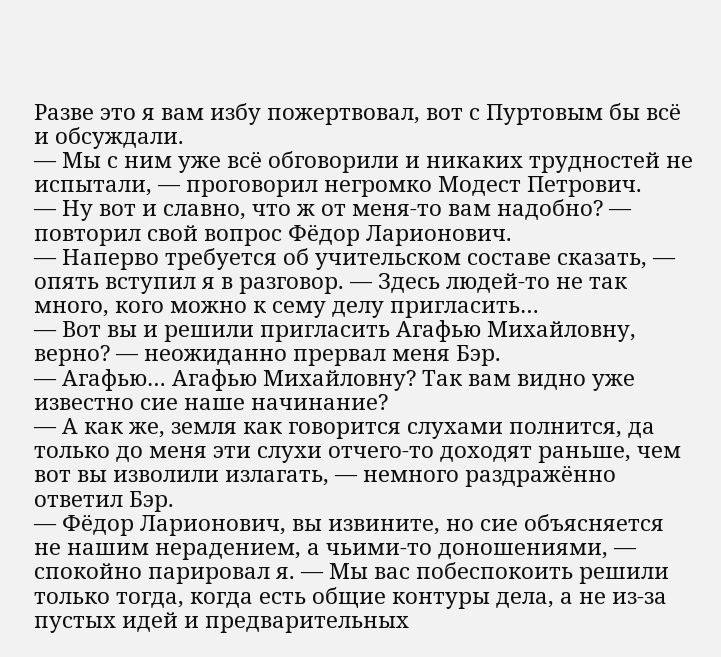Разве это я вам избу пожертвовал, вот с Пуртовым бы всё и обсуждали.
— Мы с ним уже всё обговорили и никаких трудностей не испытали, — проговорил негромко Модест Петрович.
— Ну вот и славно, что ж от меня-то вам надобно? — повторил свой вопрос Фёдор Ларионович.
— Наперво требуется об учительском составе сказать, — опять вступил я в разговор. — Здесь людей-то не так много, кого можно к сему делу пригласить…
— Вот вы и решили пригласить Агафью Михайловну, верно? — неожиданно прервал меня Бэр.
— Агафью… Агафью Михайловну? Так вам видно уже известно сие наше начинание?
— А как же, земля как говорится слухами полнится, да только до меня эти слухи отчего-то доходят раньше, чем вот вы изволили излагать, — немного раздражённо ответил Бэр.
— Фёдор Ларионович, вы извините, но сие объясняется не нашим нерадением, а чьими-то доношениями, — спокойно парировал я. — Мы вас побеспокоить решили только тогда, когда есть общие контуры дела, а не из-за пустых идей и предварительных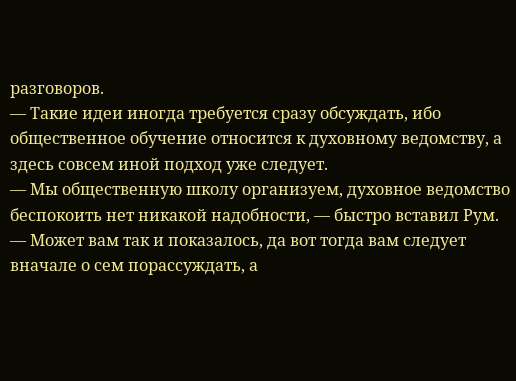разговоров.
— Такие идеи иногда требуется сразу обсуждать, ибо общественное обучение относится к духовному ведомству, а здесь совсем иной подход уже следует.
— Мы общественную школу организуем, духовное ведомство беспокоить нет никакой надобности, — быстро вставил Рум.
— Может вам так и показалось, да вот тогда вам следует вначале о сем порассуждать, а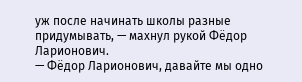уж после начинать школы разные придумывать, — махнул рукой Фёдор Ларионович.
— Фёдор Ларионович, давайте мы одно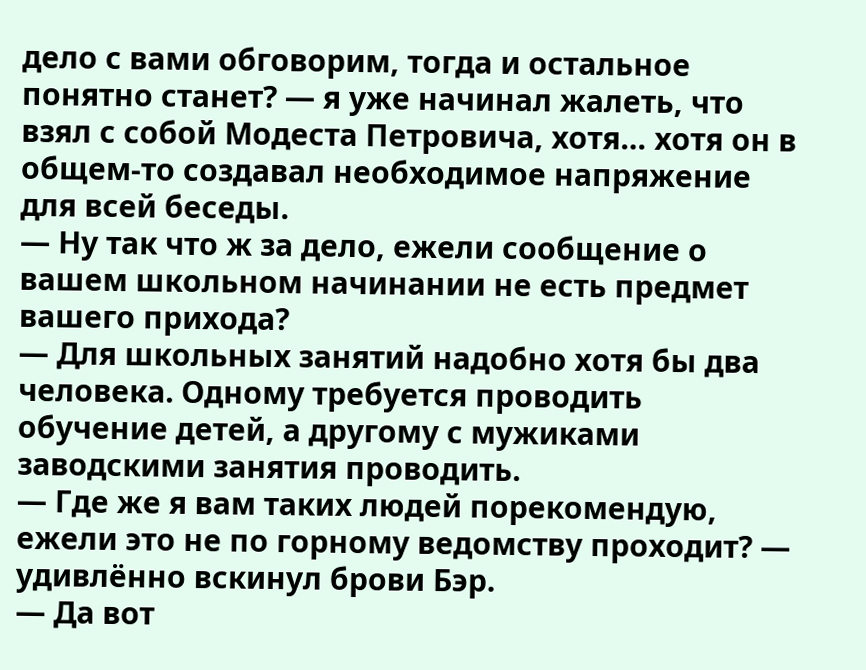дело с вами обговорим, тогда и остальное понятно станет? — я уже начинал жалеть, что взял с собой Модеста Петровича, хотя… хотя он в общем-то создавал необходимое напряжение для всей беседы.
— Ну так что ж за дело, ежели сообщение о вашем школьном начинании не есть предмет вашего прихода?
— Для школьных занятий надобно хотя бы два человека. Одному требуется проводить обучение детей, а другому с мужиками заводскими занятия проводить.
— Где же я вам таких людей порекомендую, ежели это не по горному ведомству проходит? — удивлённо вскинул брови Бэр.
— Да вот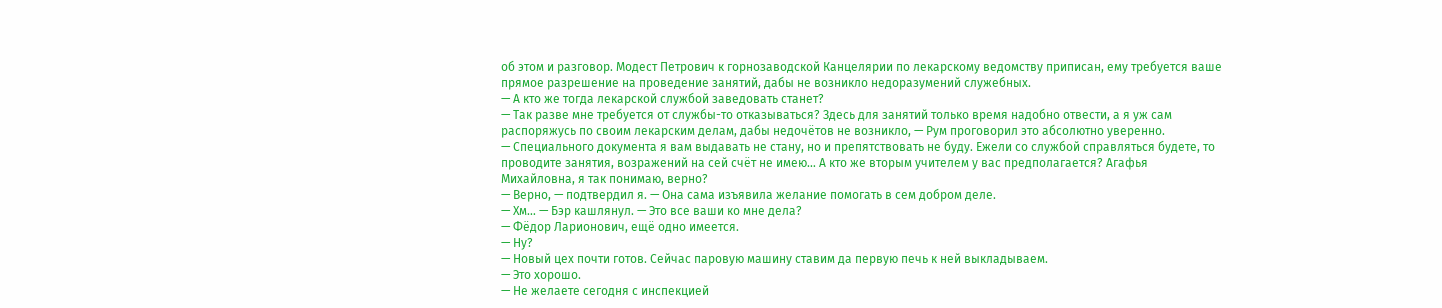об этом и разговор. Модест Петрович к горнозаводской Канцелярии по лекарскому ведомству приписан, ему требуется ваше прямое разрешение на проведение занятий, дабы не возникло недоразумений служебных.
— А кто же тогда лекарской службой заведовать станет?
— Так разве мне требуется от службы-то отказываться? Здесь для занятий только время надобно отвести, а я уж сам распоряжусь по своим лекарским делам, дабы недочётов не возникло, — Рум проговорил это абсолютно уверенно.
— Специального документа я вам выдавать не стану, но и препятствовать не буду. Ежели со службой справляться будете, то проводите занятия, возражений на сей счёт не имею… А кто же вторым учителем у вас предполагается? Агафья Михайловна, я так понимаю, верно?
— Верно, — подтвердил я. — Она сама изъявила желание помогать в сем добром деле.
— Хм… — Бэр кашлянул. — Это все ваши ко мне дела?
— Фёдор Ларионович, ещё одно имеется.
— Ну?
— Новый цех почти готов. Сейчас паровую машину ставим да первую печь к ней выкладываем.
— Это хорошо.
— Не желаете сегодня с инспекцией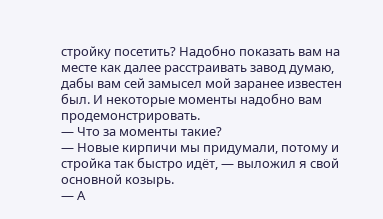стройку посетить? Надобно показать вам на месте как далее расстраивать завод думаю, дабы вам сей замысел мой заранее известен был. И некоторые моменты надобно вам продемонстрировать.
— Что за моменты такие?
— Новые кирпичи мы придумали, потому и стройка так быстро идёт, — выложил я свой основной козырь.
— А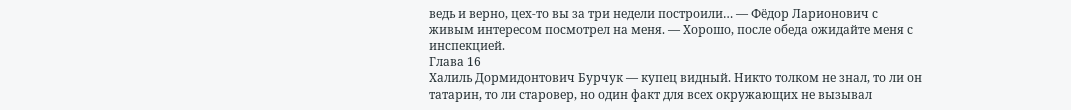ведь и верно, цех-то вы за три недели построили… — Фёдор Ларионович с живым интересом посмотрел на меня. — Хорошо, после обеда ожидайте меня с инспекцией.
Глава 16
Халиль Дормидонтович Бурчук — купец видный. Никто толком не знал, то ли он татарин, то ли старовер, но один факт для всех окружающих не вызывал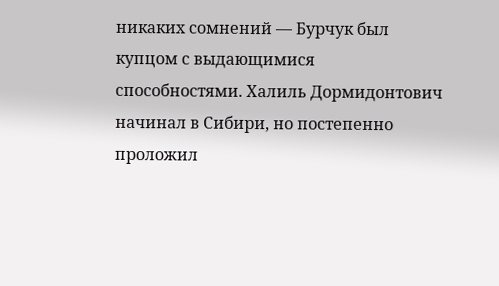никаких сомнений — Бурчук был купцом с выдающимися способностями. Халиль Дормидонтович начинал в Сибири, но постепенно проложил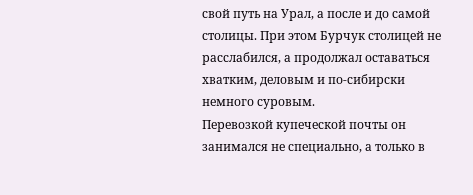свой путь на Урал, а после и до самой столицы. При этом Бурчук столицей не расслабился, а продолжал оставаться хватким, деловым и по-сибирски немного суровым.
Перевозкой купеческой почты он занимался не специально, а только в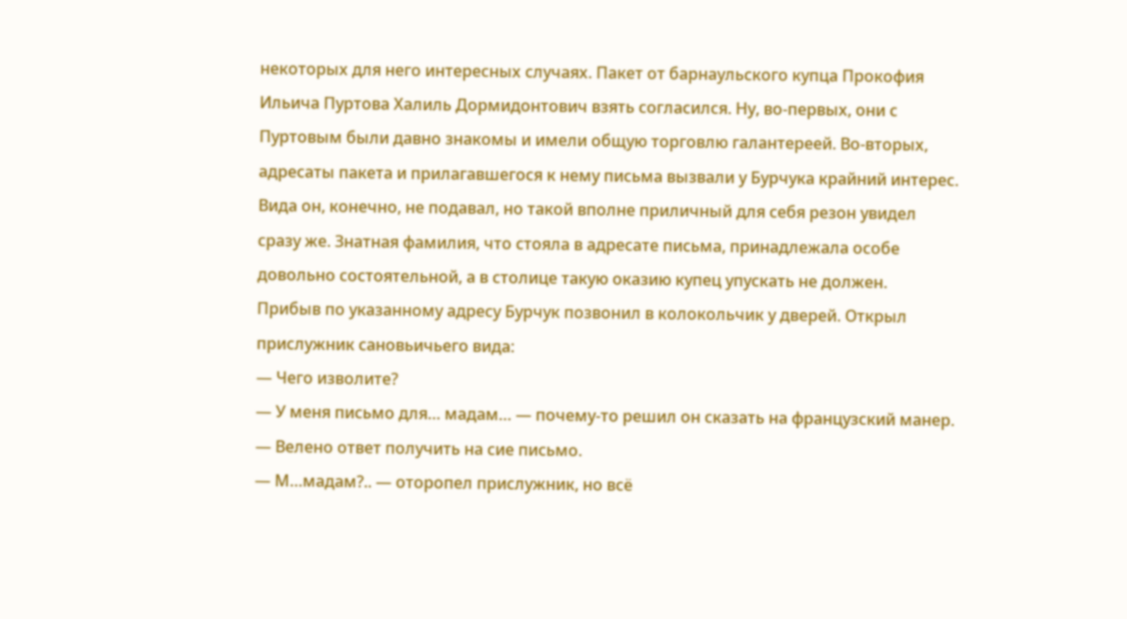некоторых для него интересных случаях. Пакет от барнаульского купца Прокофия Ильича Пуртова Халиль Дормидонтович взять согласился. Ну, во-первых, они с Пуртовым были давно знакомы и имели общую торговлю галантереей. Во-вторых, адресаты пакета и прилагавшегося к нему письма вызвали у Бурчука крайний интерес. Вида он, конечно, не подавал, но такой вполне приличный для себя резон увидел сразу же. Знатная фамилия, что стояла в адресате письма, принадлежала особе довольно состоятельной, а в столице такую оказию купец упускать не должен.
Прибыв по указанному адресу Бурчук позвонил в колокольчик у дверей. Открыл прислужник сановьичьего вида:
— Чего изволите?
— У меня письмо для… мадам… — почему-то решил он сказать на французский манер. — Велено ответ получить на сие письмо.
— М…мадам?.. — оторопел прислужник, но всё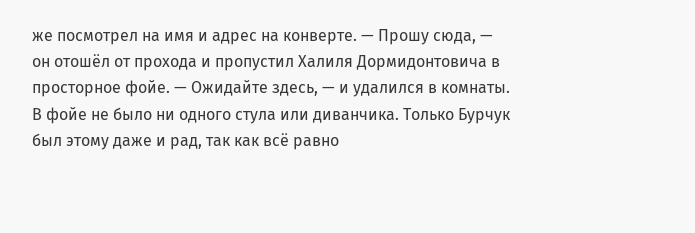же посмотрел на имя и адрес на конверте. — Прошу сюда, — он отошёл от прохода и пропустил Халиля Дормидонтовича в просторное фойе. — Ожидайте здесь, — и удалился в комнаты.
В фойе не было ни одного стула или диванчика. Только Бурчук был этому даже и рад, так как всё равно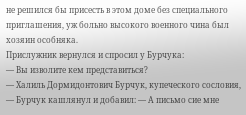не решился бы присесть в этом доме без специального приглашения, уж больно высокого военного чина был хозяин особняка.
Прислужник вернулся и спросил у Бурчука:
— Вы изволите кем представиться?
— Халиль Дормидонтович Бурчук, купеческого сословия, — Бурчук кашлянул и добавил: — А письмо сие мне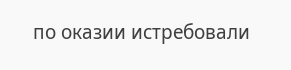по оказии истребовали